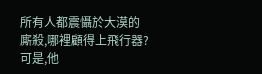所有人都震懾於大漠的廝殺,哪裡顧得上飛行器?
可是,他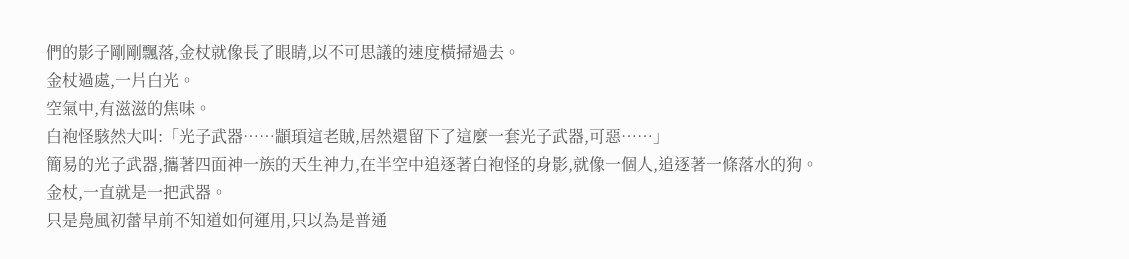們的影子剛剛飄落,金杖就像長了眼睛,以不可思議的速度橫掃過去。
金杖過處,一片白光。
空氣中,有滋滋的焦味。
白袍怪駭然大叫:「光子武器……顓頊這老賊,居然還留下了這麼一套光子武器,可惡……」
簡易的光子武器,攜著四面神一族的天生神力,在半空中追逐著白袍怪的身影,就像一個人,追逐著一條落水的狗。
金杖,一直就是一把武器。
只是鳧風初蕾早前不知道如何運用,只以為是普通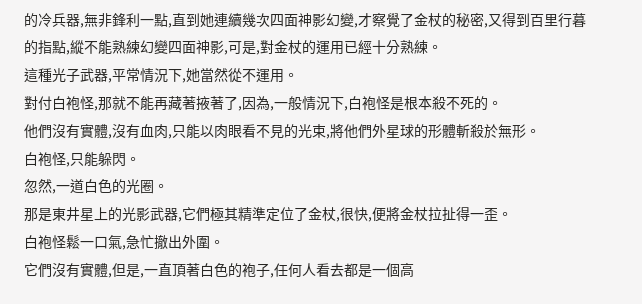的冷兵器,無非鋒利一點,直到她連續幾次四面神影幻變,才察覺了金杖的秘密,又得到百里行暮的指點,縱不能熟練幻變四面神影,可是,對金杖的運用已經十分熟練。
這種光子武器,平常情況下,她當然從不運用。
對付白袍怪,那就不能再藏著掖著了,因為,一般情況下,白袍怪是根本殺不死的。
他們沒有實體,沒有血肉,只能以肉眼看不見的光束,將他們外星球的形體斬殺於無形。
白袍怪,只能躲閃。
忽然,一道白色的光圈。
那是東井星上的光影武器,它們極其精準定位了金杖,很快,便將金杖拉扯得一歪。
白袍怪鬆一口氣,急忙撤出外圍。
它們沒有實體,但是,一直頂著白色的袍子,任何人看去都是一個高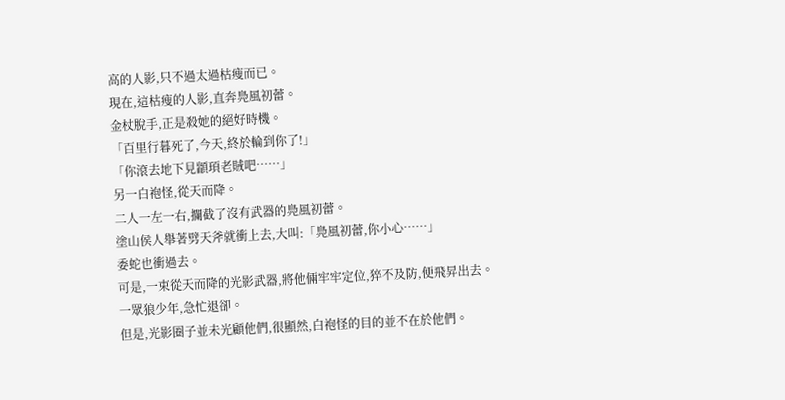高的人影,只不過太過枯瘦而已。
現在,這枯瘦的人影,直奔鳧風初蕾。
金杖脫手,正是殺她的絕好時機。
「百里行暮死了,今天,終於輪到你了!」
「你滾去地下見顓頊老賊吧……」
另一白袍怪,從天而降。
二人一左一右,攔截了沒有武器的鳧風初蕾。
塗山侯人舉著劈天斧就衝上去,大叫:「鳧風初蕾,你小心……」
委蛇也衝過去。
可是,一束從天而降的光影武器,將他倆牢牢定位,猝不及防,便飛昇出去。
一眾狼少年,急忙退卻。
但是,光影圈子並未光顧他們,很顯然,白袍怪的目的並不在於他們。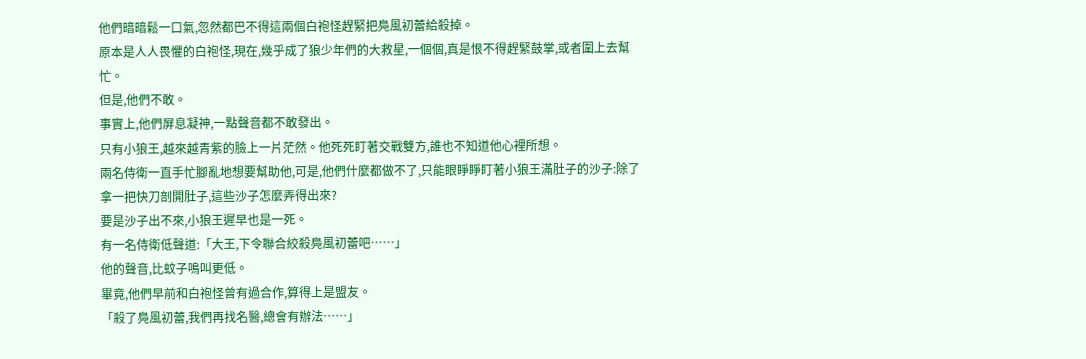他們暗暗鬆一口氣,忽然都巴不得這兩個白袍怪趕緊把鳧風初蕾給殺掉。
原本是人人畏懼的白袍怪,現在,幾乎成了狼少年們的大救星,一個個,真是恨不得趕緊鼓掌,或者圍上去幫忙。
但是,他們不敢。
事實上,他們屏息凝神,一點聲音都不敢發出。
只有小狼王,越來越青紫的臉上一片茫然。他死死盯著交戰雙方,誰也不知道他心裡所想。
兩名侍衛一直手忙腳亂地想要幫助他,可是,他們什麼都做不了,只能眼睜睜盯著小狼王滿肚子的沙子:除了拿一把快刀剖開肚子,這些沙子怎麼弄得出來?
要是沙子出不來,小狼王遲早也是一死。
有一名侍衛低聲道:「大王,下令聯合絞殺鳧風初蕾吧……」
他的聲音,比蚊子鳴叫更低。
畢竟,他們早前和白袍怪曾有過合作,算得上是盟友。
「殺了鳧風初蕾,我們再找名醫,總會有辦法……」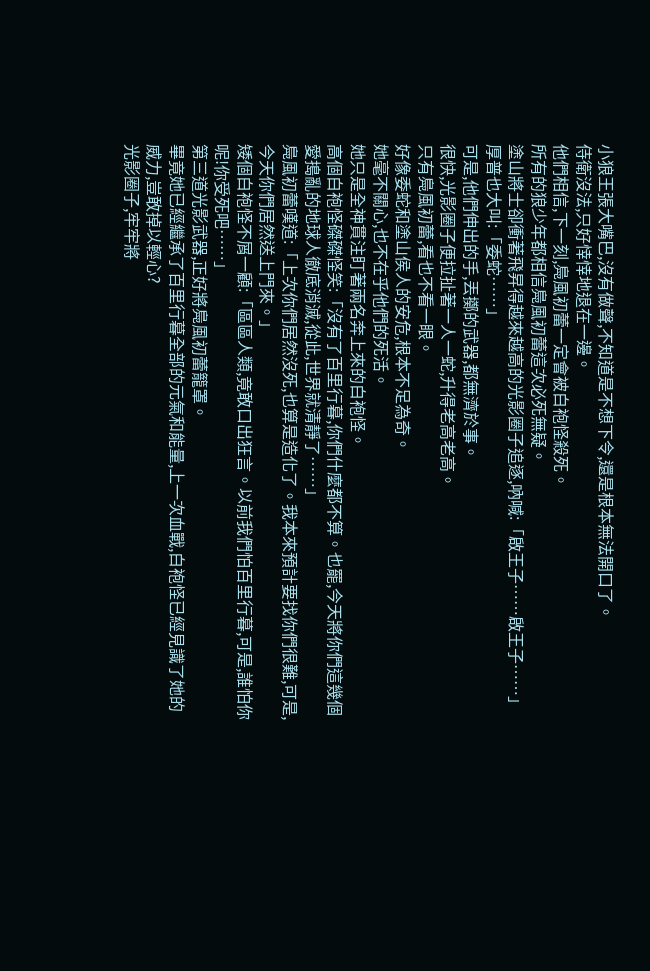小狼王張大嘴巴,沒有做聲,不知道是不想下令,還是根本無法開口了。
侍衛沒法,只好悻悻地退在一邊。
他們相信,下一刻,鳧風初蕾一定會被白袍怪殺死。
所有的狼少年都相信鳧風初蕾這次必死無疑。
塗山將士卻衝著飛昇得越來越高的光影圈子追逐,吶喊:「啟王子……啟王子……」
厚普也大叫:「委蛇……」
可是,他們伸出的手,丟擲的武器,都無濟於事。
很快,光影圈子便拉扯著一人一蛇,升得老高老高。
只有鳧風初蕾,看也不看一眼。
好像委蛇和塗山侯人的安危,根本不足為奇。
她毫不關心,也不在乎他們的死活。
她只是全神貫注盯著兩名奔上來的白袍怪。
高個白袍怪磔磔怪笑:「沒有了百里行暮,你們什麼都不算。也罷,今天將你們這幾個愛搗亂的地球人徹底消滅,從此,世界就清靜了……」
鳧風初蕾嘆道:「上次你們居然沒死,也算是造化了。我本來預計要找你們很難,可是,今天你們居然送上門來。」
矮個白袍怪不屑一顧:「區區人類,竟敢口出狂言。以前我們怕百里行暮,可是,誰怕你呢!你受死吧……」
第三道光影武器,正好將鳧風初蕾籠罩。
畢竟她已經繼承了百里行暮全部的元氣和能量,上一次血戰,白袍怪已經見識了她的威力,豈敢掉以輕心?
光影圈子,牢牢將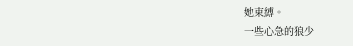她束縛。
一些心急的狼少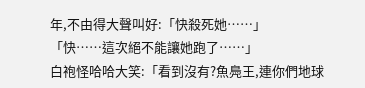年,不由得大聲叫好:「快殺死她……」
「快……這次絕不能讓她跑了……」
白袍怪哈哈大笑:「看到沒有?魚鳧王,連你們地球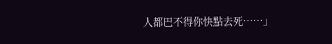人都巴不得你快點去死……」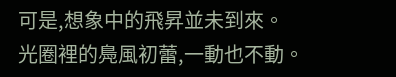可是,想象中的飛昇並未到來。
光圈裡的鳧風初蕾,一動也不動。